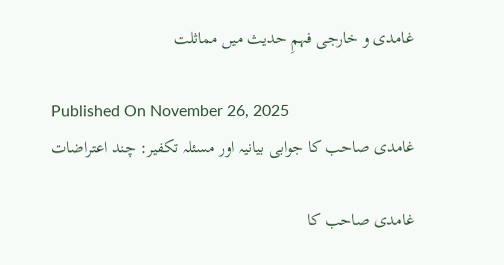غامدی و خارجی فہمِ حدیث میں مماثلت

Published On November 26, 2025
غامدی صاحب کا جوابی بیانیہ اور مسئلہ تکفیر: چند اعتراضات

غامدی صاحب کا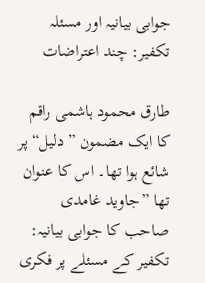جوابی بیانیہ اور مسئلہ تکفیر: چند اعتراضات

طارق محمود ہاشمی راقم کا ایک مضمون ”دلیل“ پر شائع ہوا تھا۔ اس کا عنوان تھا ”جاوید غامدی صاحب کا جوابی بیانیہ: تکفیر کے مسئلے پر فکری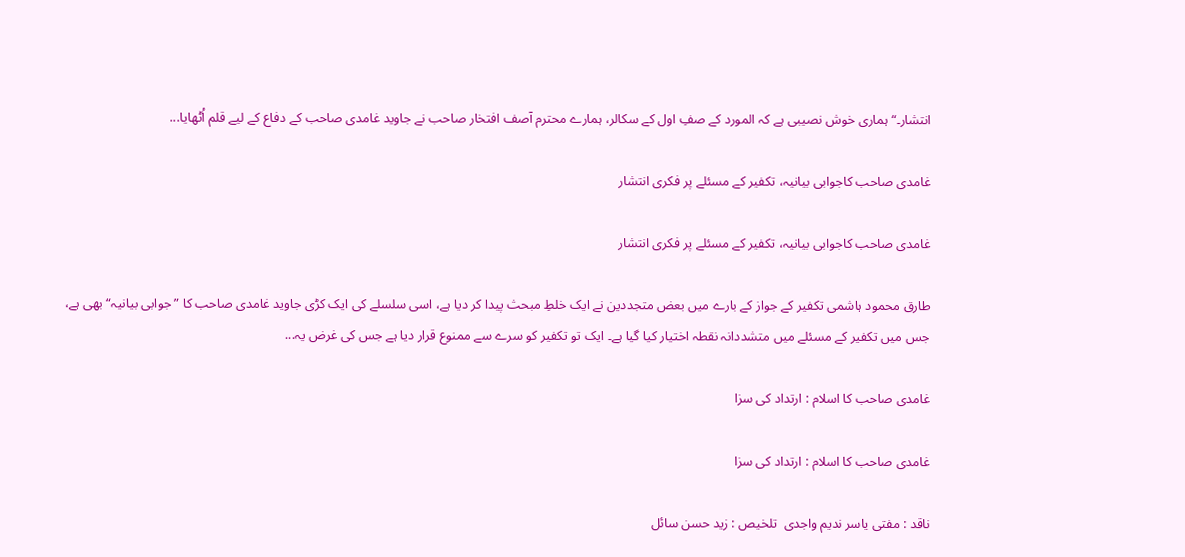انتشار۔“ ہماری خوش نصیبی ہے کہ المورد کے صفِ اول کے سکالر، ہمارے محترم آصف افتخار صاحب نے جاوید غامدی صاحب کے دفاع کے لیے قلم اُٹھایا...

غامدی صاحب کاجوابی بیانیہ، تکفیر کے مسئلے پر فکری انتشار

غامدی صاحب کاجوابی بیانیہ، تکفیر کے مسئلے پر فکری انتشار

طارق محمود ہاشمی تکفیر کے جواز کے بارے میں بعض متجددین نے ایک خلطِ مبحث پیدا کر دیا ہے، اسی سلسلے کی ایک کڑی جاوید غامدی صاحب کا ”جوابی بیانیہ“ بھی ہے، جس میں تکفیر کے مسئلے میں متشددانہ نقطہ اختیار کیا گیا ہے۔ ایک تو تکفیر کو سرے سے ممنوع قرار دیا ہے جس کی غرض یہ...

غامدی صاحب کا اسلام : ارتداد کی سزا

غامدی صاحب کا اسلام : ارتداد کی سزا

ناقد : مفتی یاسر ندیم واجدی  تلخیص : زید حسن سائل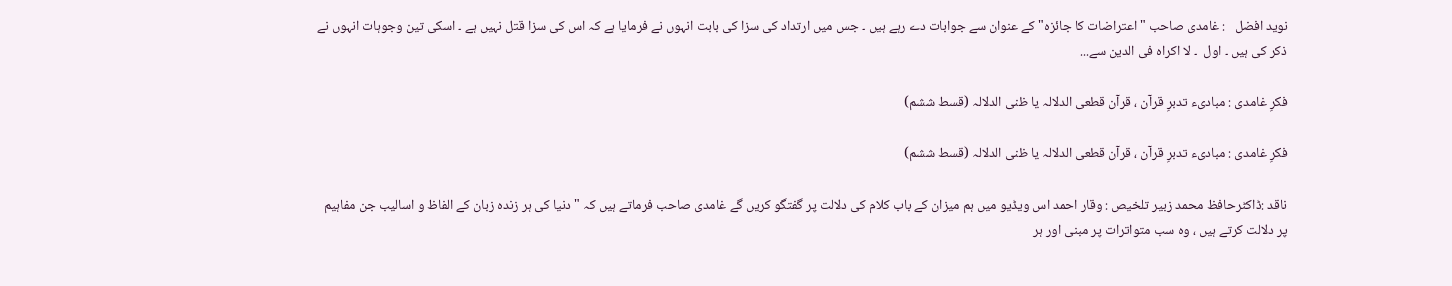نوید افضل   : غامدی صاحب "اعتراضات کا جائزہ" کے عنوان سے جوابات دے رہے ہیں ۔ جس میں ارتداد کی سزا کی بابت انہوں نے فرمایا ہے کہ اس کی سزا قتل نہیں ہے ۔ اسکی تین وجوہات انہوں نے ذکر کی ہیں ۔ اول  ۔ لا اکراہ فی الدین سے...

فکرِ غامدی : مبادیء تدبرِ قرآن ، قرآن قطعی الدلالہ یا ظنی الدلالہ (قسط ششم)

فکرِ غامدی : مبادیء تدبرِ قرآن ، قرآن قطعی الدلالہ یا ظنی الدلالہ (قسط ششم)

ناقد :ڈاکٹرحافظ محمد زبیر تلخیص : وقار احمد اس ویڈیو میں ہم میزان کے باب کلام کی دلالت پر گفتگو کریں گے غامدی صاحب فرماتے ہیں کہ " دنیا کی ہر زندہ زبان کے الفاظ و اسالیب جن مفاہیم پر دلالت کرتے ہیں ، وہ سب متواترات پر مبنی اور ہر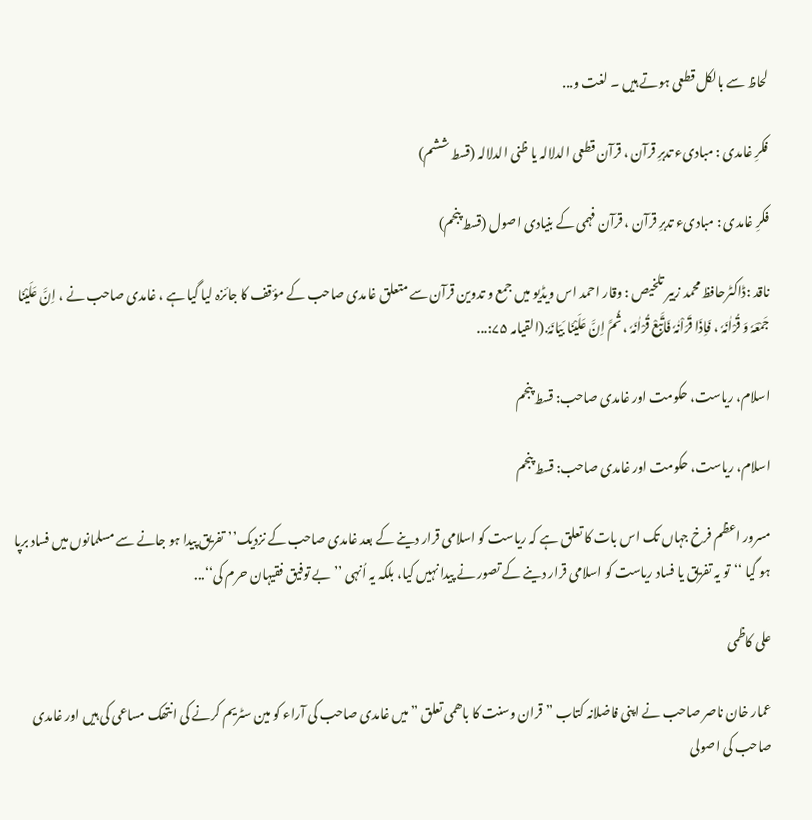لحاظ سے بالکل قطعی ہوتے ہیں ۔ لغت و...

فکرِ غامدی : مبادیء تدبرِ قرآن ، قرآن قطعی الدلالہ یا ظنی الدلالہ (قسط ششم)

فکرِ غامدی : مبادیء تدبرِ قرآن ، قرآن فہمی کے بنیادی اصول (قسط پنجم)

ناقد :ڈاکٹرحافظ محمد زبیر تلخیص : وقار احمد اس ویڈیو میں جمع و تدوین قرآن سے متعلق غامدی صاحب کے مؤقف کا جائزہ لیا گیا ہے ، غامدی صاحب نے ، اِنَّ عَلَیْنَا جَمْعَہٗ وَ قُرْاٰنَہٗ ، فَاِذَا قَرَاْنٰہٗ فَاتَّبِعْ قُرْاٰنَہٗ ، ثُمَّ اِنَّ عَلَیْنَا بَیَانَہٗ.(القیامہ ۷۵:...

اسلام، ریاست، حکومت اور غامدی صاحب: قسط پنجم

اسلام، ریاست، حکومت اور غامدی صاحب: قسط پنجم

مسرور اعظم فرخ جہاں تک اس بات کا تعلق ہے کہ ریاست کو اسلامی قرار دینے کے بعد غامدی صاحب کے نزدیک’’تفریق پیدا ہو جانے سے مسلمانوں میں فساد برپا ہو گیا ‘‘تو یہ تفریق یا فساد ریاست کو اسلامی قرار دینے کے تصور نے پیدا نہیں کیا، بلکہ یہ اُنہی ’’بے توفیق فقیہان حرم کی‘‘...

علی کاظمی

عمار خان ناصر صاحب نے اپنی فاضلانہ کتاب ” قران وسنت کا باھمی تعلق ” میں غامدی صاحب کی آراء کو مین سٹریم کرنے کی انتھک مساعی کی ہیں اور غامدی صاحب کی اصولی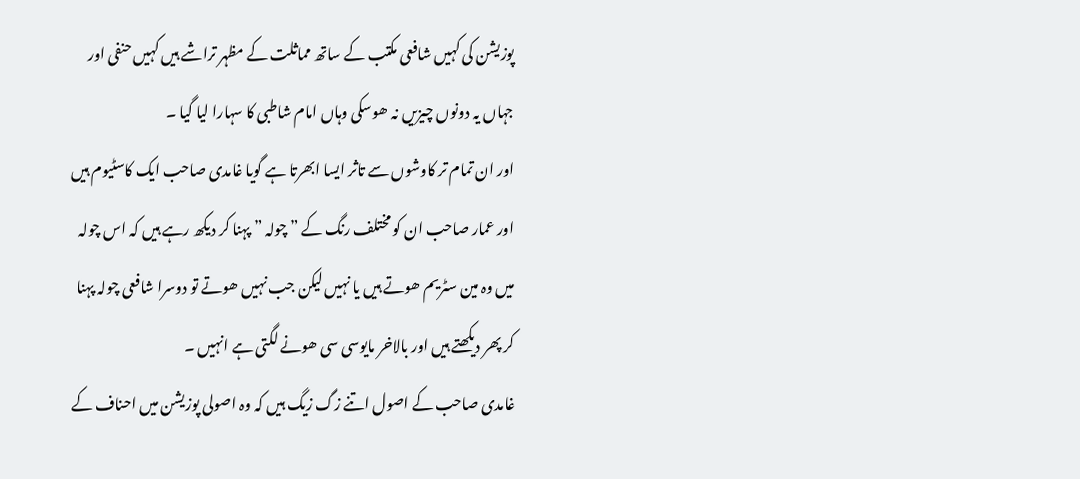پوزیشن کی کہیں شافعی مکتب کے ساتھ مماثلت کے مظہر تراشے ہیں کہیں حنفی اور جہاں یہ دونوں چیزیں نہ ھوسکی وہاں امام شاطبی کا سہارا لیا گیا ۔
اور ان تمام تر کاوشوں سے تاثر ایسا ابھرتا ہے گویا غامدی صاحب ایک کاسٹیوم ہیں اور عمار صاحب ان کو مختلف رنگ کے ” چولہ ” پہنا کر دیکھ رہے ہیں کہ اس چولہ میں وہ مین سٹریم ھوتے ہیں یا نہیں لیکن جب نہیں ھوتے تو دوسرا شافعی چولہ پہنا کر پھر دیکھتے ہیں اور بالاخر مایوسی سی ھونے لگتی ہے انہیں ۔
غامدی صاحب کے اصول اتنے زگ زیگ ہیں کہ وہ اصولی پوزیشن میں احناف کے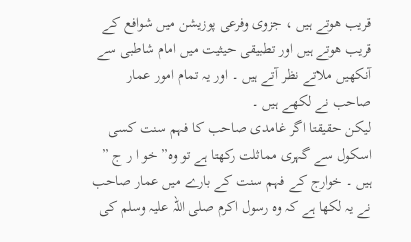قریب ھوتے ہیں ، جزوی وفرعی پوزیشن میں شوافع کے قریب ھوتے ہیں اور تطبیقی حیثیت میں امام شاطبی سے آنکھیں ملاتے نظر آتے ہیں ۔ اور یہ تمام امور عمار صاحب نے لکھے ہیں ۔
لیکن حقیقتا اگر غامدی صاحب کا فہم سنت کسی اسکول سے گہری مماثلت رکھتا ہے تو وہ” خو ا ر ج ” ہیں ۔ خوارج کے فہم سنت کے بارے میں عمار صاحب نے یہ لکھا ہے کہ وہ رسول اکرم صلی اللہ علیہ وسلم کی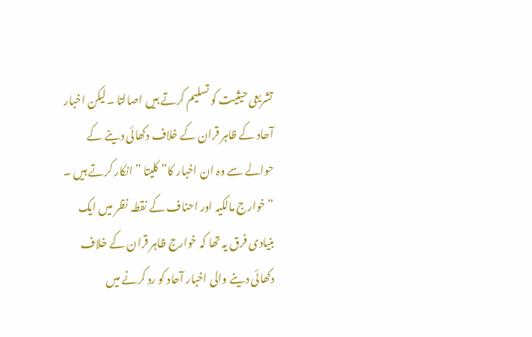تشریعی حیثیت کو تسلیم کرتے ہیں اصالتا ۔لیکن اخبار آحاد کے ظاہر قران کے خلاف دکھائی دینے کے حوالے سے وہ ان اخبار کا” کلیتا ” انکار کرتے ہیں ۔
” خوارج مالکیہ اور احناف کے نقطہ نظر میں ایک
بنیادی فرق یہ تھا کہ خوارج ظاہر قران کے خلاف
دکھائی دینے والی اخبار آحاد کو رد کرنے میں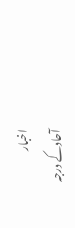اخبار
آحادکے درجہ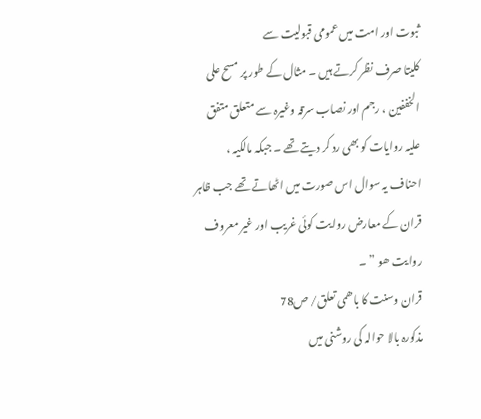ثبوت اور امت میں عمومی قبولیت سے
کلیتا صرف نظر کرتے ہیں ۔ مثال کے طور پر مسح علی
الخففین ، رجم اور نصاب سرقہ وغیرہ سے متعلق متفق
علیہ روایات کو بھی رد کر دیتے تھے ۔ جبکہ مالکیہ ،
احناف یہ سوال اس صورت میں اٹھاتے تھے جب ظاہر
قران کے معارض روایت کوئی غریب اور غیر معروف
روایت ھو ” ۔
قران وسنت کا باھمی تعلق/ ص78
مذکورہ بالا حوالہ کی روشنی میں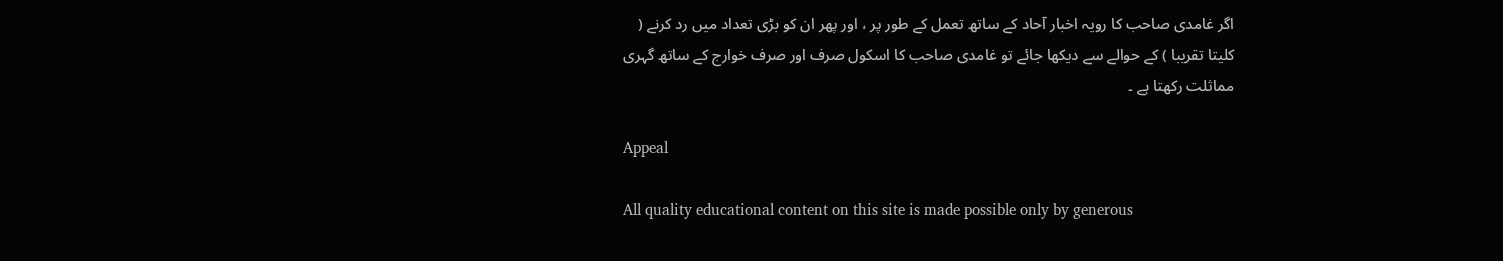اگر غامدی صاحب کا رویہ اخبار آحاد کے ساتھ تعمل کے طور پر ، اور پھر ان کو بڑی تعداد میں رد کرنے ( کلیتا تقریبا ) کے حوالے سے دیکھا جائے تو غامدی صاحب کا اسکول صرف اور صرف خوارج کے ساتھ گہری مماثلت رکھتا ہے ۔

Appeal

All quality educational content on this site is made possible only by generous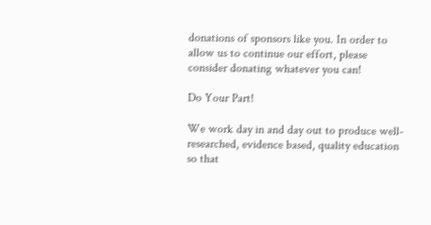donations of sponsors like you. In order to allow us to continue our effort, please consider donating whatever you can!

Do Your Part!

We work day in and day out to produce well-researched, evidence based, quality education so that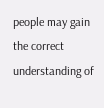people may gain the correct understanding of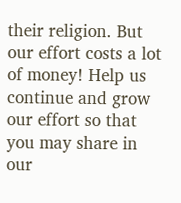their religion. But our effort costs a lot of money! Help us continue and grow our effort so that you may share in our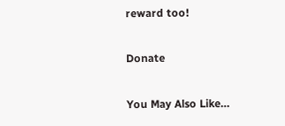reward too!

Donate

You May Also Like…